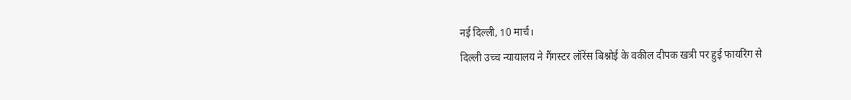नई दिल्ली, 10 मार्च।
दिल्ली उच्च न्यायालय ने गैंगस्टर लॉरेंस बिश्नोई के वकील दीपक खत्री पर हुई फायरिंग से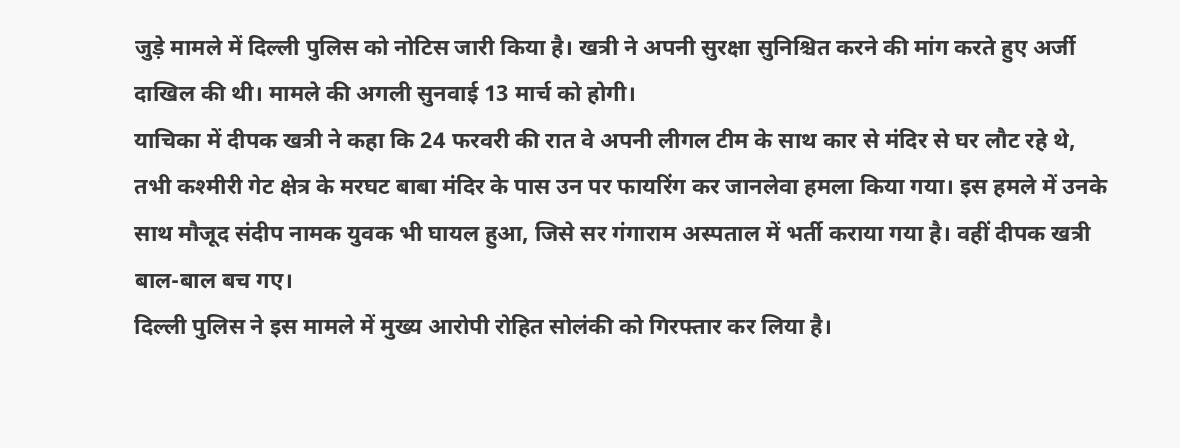जुड़े मामले में दिल्ली पुलिस को नोटिस जारी किया है। खत्री ने अपनी सुरक्षा सुनिश्चित करने की मांग करते हुए अर्जी दाखिल की थी। मामले की अगली सुनवाई 13 मार्च को होगी।
याचिका में दीपक खत्री ने कहा कि 24 फरवरी की रात वे अपनी लीगल टीम के साथ कार से मंदिर से घर लौट रहे थे, तभी कश्मीरी गेट क्षेत्र के मरघट बाबा मंदिर के पास उन पर फायरिंग कर जानलेवा हमला किया गया। इस हमले में उनके साथ मौजूद संदीप नामक युवक भी घायल हुआ, जिसे सर गंगाराम अस्पताल में भर्ती कराया गया है। वहीं दीपक खत्री बाल-बाल बच गए।
दिल्ली पुलिस ने इस मामले में मुख्य आरोपी रोहित सोलंकी को गिरफ्तार कर लिया है।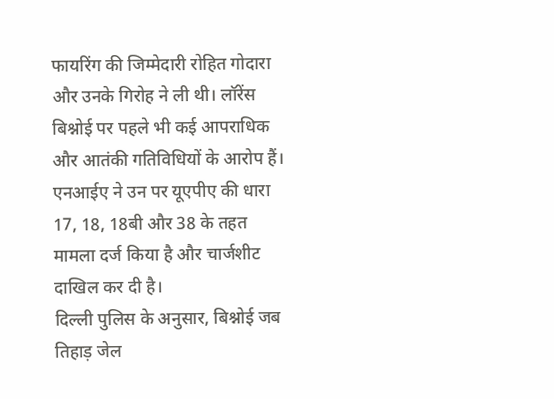फायरिंग की जिम्मेदारी रोहित गोदारा और उनके गिरोह ने ली थी। लॉरेंस बिश्नोई पर पहले भी कई आपराधिक और आतंकी गतिविधियों के आरोप हैं। एनआईए ने उन पर यूएपीए की धारा 17, 18, 18बी और 38 के तहत मामला दर्ज किया है और चार्जशीट दाखिल कर दी है।
दिल्ली पुलिस के अनुसार, बिश्नोई जब तिहाड़ जेल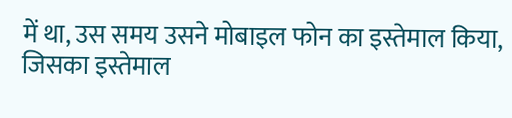में था, उस समय उसने मोबाइल फोन का इस्तेमाल किया, जिसका इस्तेमाल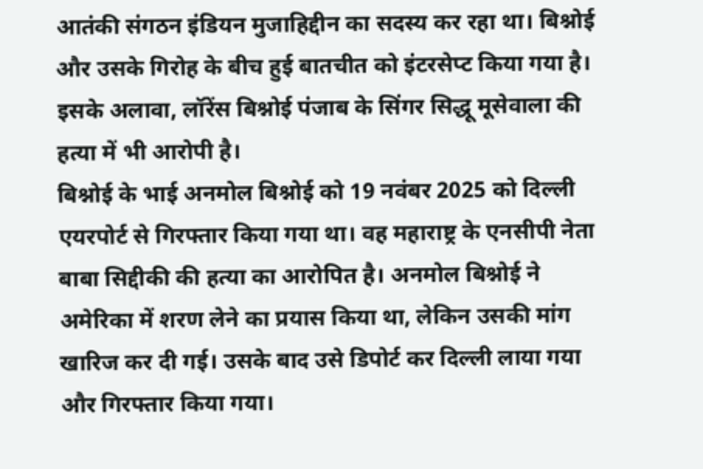आतंकी संगठन इंडियन मुजाहिद्दीन का सदस्य कर रहा था। बिश्नोई और उसके गिरोह के बीच हुई बातचीत को इंटरसेप्ट किया गया है। इसके अलावा, लॉरेंस बिश्नोई पंजाब के सिंगर सिद्धू मूसेवाला की हत्या में भी आरोपी है।
बिश्नोई के भाई अनमोल बिश्नोई को 19 नवंबर 2025 को दिल्ली एयरपोर्ट से गिरफ्तार किया गया था। वह महाराष्ट्र के एनसीपी नेता बाबा सिद्दीकी की हत्या का आरोपित है। अनमोल बिश्नोई ने अमेरिका में शरण लेने का प्रयास किया था, लेकिन उसकी मांग खारिज कर दी गई। उसके बाद उसे डिपोर्ट कर दिल्ली लाया गया और गिरफ्तार किया गया।